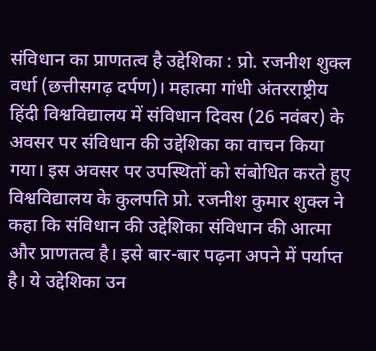संविधान का प्राणतत्व है उद्देशिका : प्रो. रजनीश शुक्ल
वर्धा (छत्तीसगढ़ दर्पण)। महात्मा गांधी अंतरराष्ट्रीय हिंदी विश्वविद्यालय में संविधान दिवस (26 नवंबर) के अवसर पर संविधान की उद्देशिका का वाचन किया गया। इस अवसर पर उपस्थितों को संबोधित करते हुए विश्वविद्यालय के कुलपति प्रो. रजनीश कुमार शुक्ल ने कहा कि संविधान की उद्देशिका संविधान की आत्मा और प्राणतत्व है। इसे बार-बार पढ़ना अपने में पर्याप्त है। ये उद्देशिका उन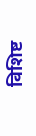विशिष्ट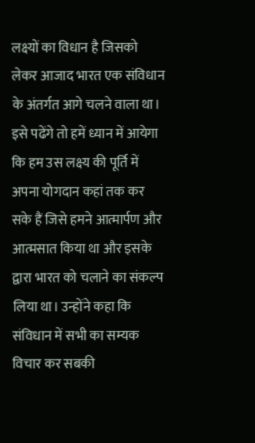लक्ष्यों का विधान है जिसको लेकर आजाद भारत एक संविधान के अंतर्गत आगे चलने वाला था। इसे पढेंगे तो हमें ध्यान में आयेगा कि हम उस लक्ष्य की पूर्ति में अपना योगदान कहां तक कर सके हैं जिसे हमने आत्मार्पण और आत्मसात किया था और इसके द्वारा भारत को चलाने का संकल्प लिया था। उन्होंने कहा कि संविधान में सभी का सम्यक विचार कर सबकी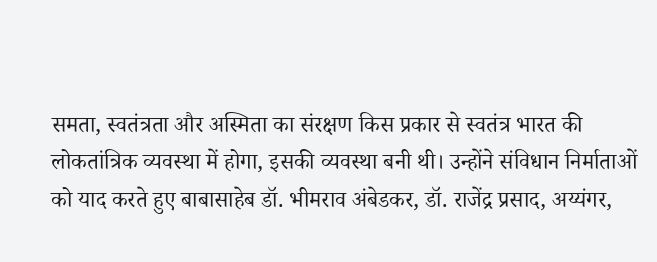समता, स्वतंत्रता और अस्मिता का संरक्षण किस प्रकार से स्वतंत्र भारत की लोकतांत्रिक व्यवस्था में होगा, इसकी व्यवस्था बनी थी। उन्होंने संविधान निर्माताओं को याद करते हुए बाबासाहेब डॉ. भीमराव अंबेडकर, डॉ. राजेंद्र प्रसाद, अय्यंगर,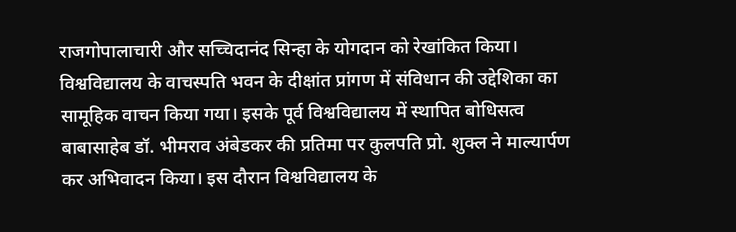राजगोपालाचारी और सच्चिदानंद सिन्हा के योगदान को रेखांकित किया।
विश्वविद्यालय के वाचस्पति भवन के दीक्षांत प्रांगण में संविधान की उद्देशिका का सामूहिक वाचन किया गया। इसके पूर्व विश्वविद्यालय में स्थापित बोधिसत्व बाबासाहेब डॉ. भीमराव अंबेडकर की प्रतिमा पर कुलपति प्रो. शुक्ल ने माल्यार्पण कर अभिवादन किया। इस दौरान विश्वविद्यालय के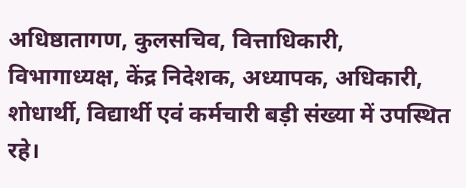अधिष्ठातागण, कुलसचिव, वित्ताधिकारी, विभागाध्यक्ष, केंद्र निदेशक, अध्यापक, अधिकारी, शोधार्थी, विद्यार्थी एवं कर्मचारी बड़ी संख्या में उपस्थित रहे।